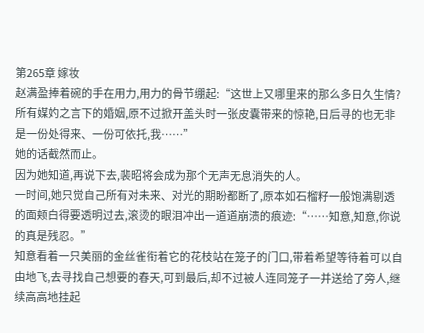第265章 嫁妆
赵满盈捧着碗的手在用力,用力的骨节绷起:“这世上又哪里来的那么多日久生情?所有媒妁之言下的婚姻,原不过掀开盖头时一张皮囊带来的惊艳,日后寻的也无非是一份处得来、一份可依托,我……”
她的话截然而止。
因为她知道,再说下去,裴昭将会成为那个无声无息消失的人。
一时间,她只觉自己所有对未来、对光的期盼都断了,原本如石榴籽一般饱满剔透的面颊白得要透明过去,滚烫的眼泪冲出一道道崩溃的痕迹:“……知意,知意,你说的真是残忍。”
知意看着一只美丽的金丝雀衔着它的花枝站在笼子的门口,带着希望等待着可以自由地飞,去寻找自己想要的春天,可到最后,却不过被人连同笼子一并送给了旁人,继续高高地挂起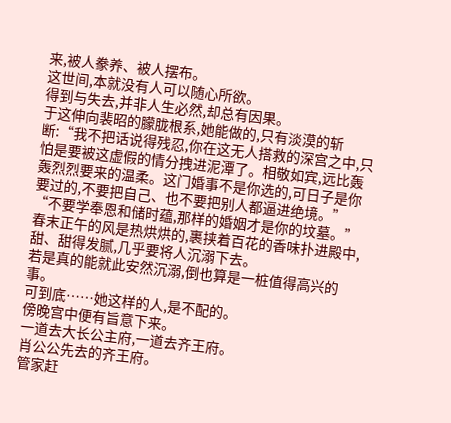来,被人豢养、被人摆布。
这世间,本就没有人可以随心所欲。
得到与失去,并非人生必然,却总有因果。
于这伸向裴昭的朦胧根系,她能做的,只有淡漠的斩断:“我不把话说得残忍,你在这无人搭救的深宫之中,只怕是要被这虚假的情分拽进泥潭了。相敬如宾,远比轰轰烈烈要来的温柔。这门婚事不是你选的,可日子是你要过的,不要把自己、也不要把别人都逼进绝境。”
“不要学奉恩和储时蕴,那样的婚姻才是你的坟墓。”
春末正午的风是热烘烘的,裹挟着百花的香味扑进殿中,甜、甜得发腻,几乎要将人沉溺下去。
若是真的能就此安然沉溺,倒也算是一桩值得高兴的事。
可到底……她这样的人,是不配的。
傍晚宫中便有旨意下来。
一道去大长公主府,一道去齐王府。
肖公公先去的齐王府。
管家赶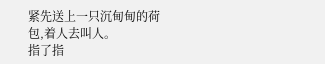紧先送上一只沉甸甸的荷包,着人去叫人。
指了指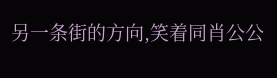另一条街的方向,笑着同肖公公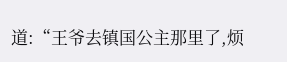道:“王爷去镇国公主那里了,烦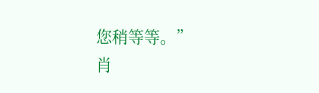您稍等等。”
肖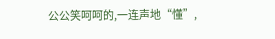公公笑呵呵的,一连声地“懂”,